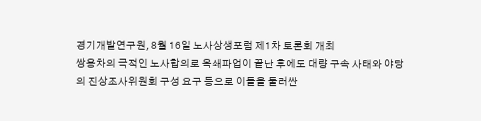경기개발연구원, 8월 16일 노사상생포럼 제1차 토론회 개최
쌍용차의 극적인 노사합의로 옥쇄파업이 끝난 후에도 대량 구속 사태와 야당의 진상조사위원회 구성 요구 등으로 이들을 둘러싼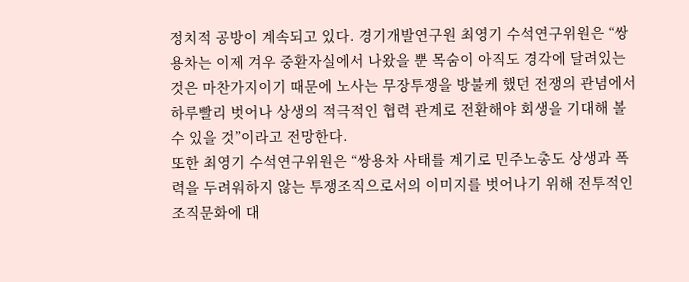정치적 공방이 계속되고 있다. 경기개발연구원 최영기 수석연구위원은 “쌍용차는 이제 겨우 중환자실에서 나왔을 뿐 목숨이 아직도 경각에 달려있는 것은 마찬가지이기 때문에 노사는 무장투쟁을 방불케 했던 전쟁의 관념에서 하루빨리 벗어나 상생의 적극적인 협력 관계로 전환해야 회생을 기대해 볼 수 있을 것”이라고 전망한다.
또한 최영기 수석연구위원은 “쌍용차 사태를 계기로 민주노총도 상생과 폭력을 두려워하지 않는 투쟁조직으로서의 이미지를 벗어나기 위해 전투적인 조직문화에 대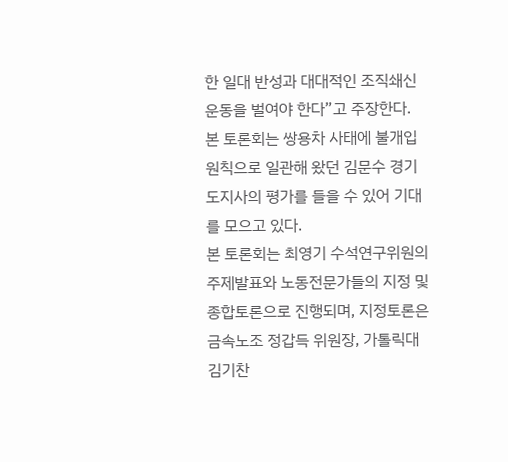한 일대 반성과 대대적인 조직쇄신 운동을 벌여야 한다”고 주장한다. 본 토론회는 쌍용차 사태에 불개입 원칙으로 일관해 왔던 김문수 경기도지사의 평가를 들을 수 있어 기대를 모으고 있다.
본 토론회는 최영기 수석연구위원의 주제발표와 노동전문가들의 지정 및 종합토론으로 진행되며, 지정토론은 금속노조 정갑득 위원장, 가톨릭대 김기찬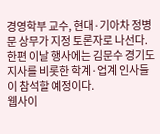경영학부 교수, 현대·기아차 정병문 상무가 지정 토론자로 나선다. 한편 이날 행사에는 김문수 경기도지사를 비롯한 학계·업계 인사들이 참석할 예정이다.
웹사이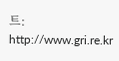트: http://www.gri.re.kr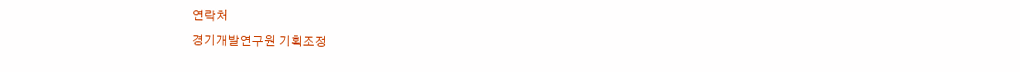연락처
경기개발연구원 기획조정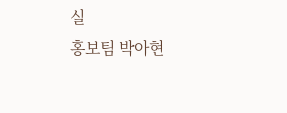실
홍보팀 박아현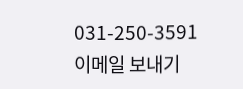031-250-3591
이메일 보내기